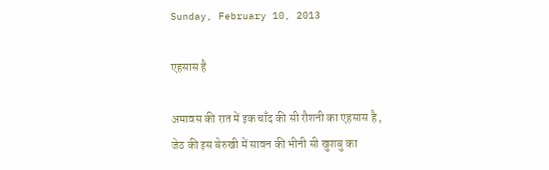Sunday, February 10, 2013

एहसास है

अमावस की रात में इक चाँद की सी रौशनी का एहसास है ,
जेठ की इस बेरुखी में सावन की भीनी सी खुशबु का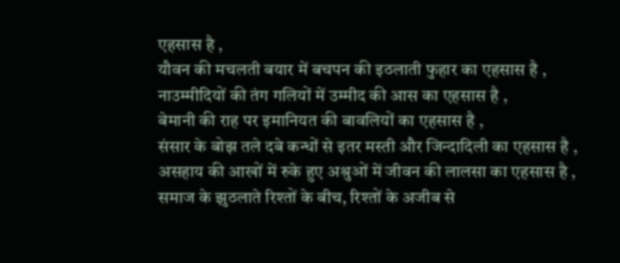एहसास है ,
यौवन की मचलती बयार में बचपन की इठलाती फुहार का एहसास है ,
नाउम्मीदियों की तंग गलियों में उम्मीद की आस का एहसास है ,
बेमानी की राह पर इमानियत की बावलियों का एहसास है ,
संसार के बोझ तले दबे कन्धों से इतर मस्ती और जिन्दादिली का एहसास है ,
असहाय की आखों में रुके हुए अश्रुओं में जीवन की लालसा का एहसास है ,
समाज के झुठलाते रिश्तों के बीच, रिश्तों के अजीब से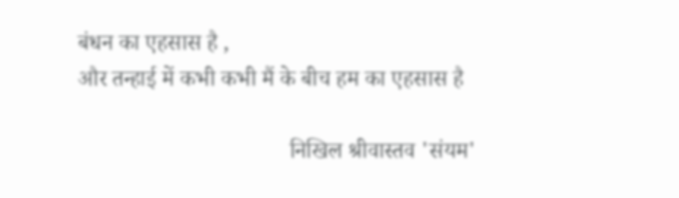बंधन का एहसास है ,
और तन्हाई में कभी कभी मैं के बीच हम का एहसास है

                                     निखिल श्रीवास्तव 'संयम'